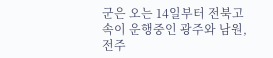군은 오는 14일부터 전북고속이 운행중인 광주와 남원, 전주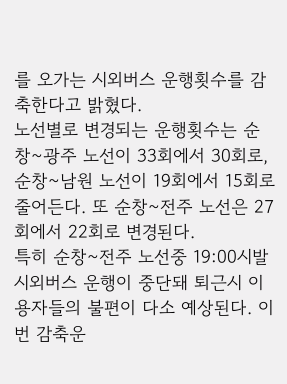를 오가는 시외버스 운행횟수를 감축한다고 밝혔다.
노선별로 변경되는 운행횟수는 순창~광주 노선이 33회에서 30회로, 순창~남원 노선이 19회에서 15회로 줄어든다. 또 순창~전주 노선은 27회에서 22회로 변경된다.
특히 순창~전주 노선중 19:00시발 시외버스 운행이 중단돼 퇴근시 이용자들의 불편이 다소 예상된다. 이번 감축운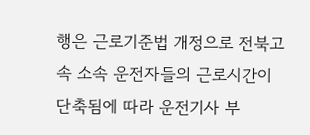행은 근로기준법 개정으로 전북고속 소속 운전자들의 근로시간이 단축됨에 따라 운전기사 부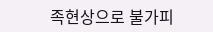족현상으로 불가피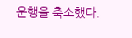운행을 축소했다.